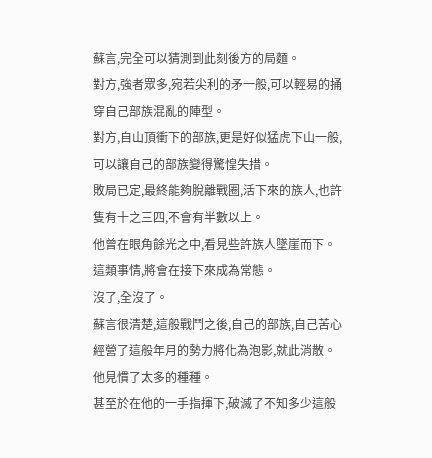蘇言,完全可以猜測到此刻後方的局麵。
對方,強者眾多,宛若尖利的矛一般,可以輕易的捅穿自己部族混亂的陣型。
對方,自山頂衝下的部族,更是好似猛虎下山一般,可以讓自己的部族變得驚惶失措。
敗局已定,最終能夠脫離戰圈,活下來的族人,也許隻有十之三四,不會有半數以上。
他曾在眼角餘光之中,看見些許族人墜崖而下。
這類事情,將會在接下來成為常態。
沒了,全沒了。
蘇言很清楚,這般戰鬥之後,自己的部族,自己苦心經營了這般年月的勢力將化為泡影,就此消散。
他見慣了太多的種種。
甚至於在他的一手指揮下,破滅了不知多少這般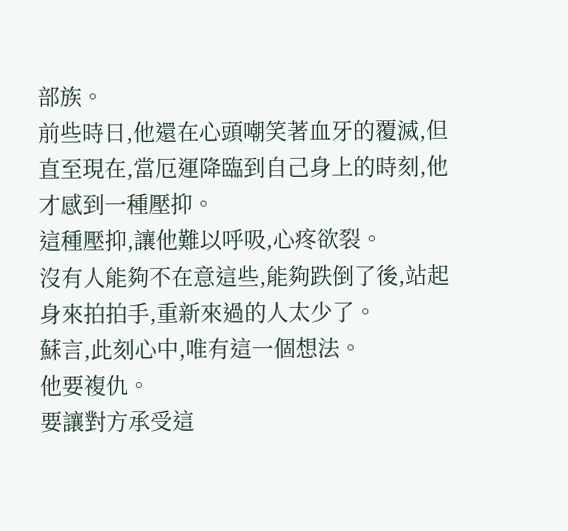部族。
前些時日,他還在心頭嘲笑著血牙的覆滅,但直至現在,當厄運降臨到自己身上的時刻,他才感到一種壓抑。
這種壓抑,讓他難以呼吸,心疼欲裂。
沒有人能夠不在意這些,能夠跌倒了後,站起身來拍拍手,重新來過的人太少了。
蘇言,此刻心中,唯有這一個想法。
他要複仇。
要讓對方承受這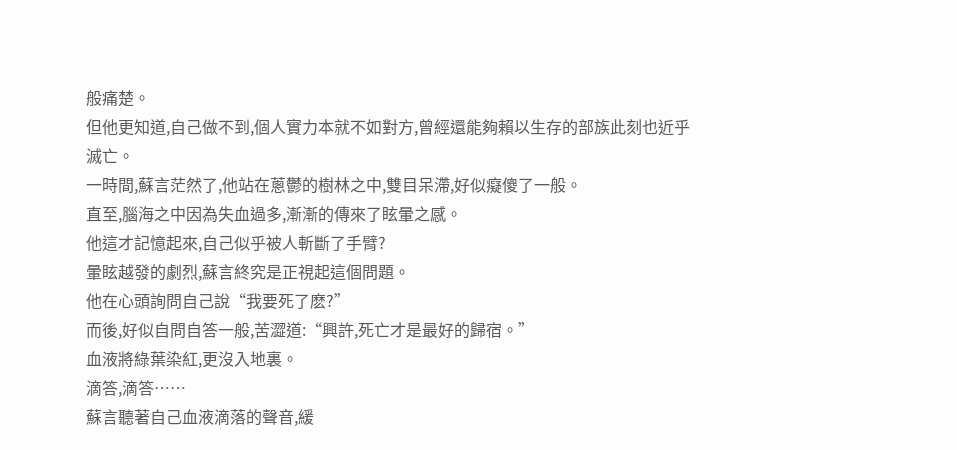般痛楚。
但他更知道,自己做不到,個人實力本就不如對方,曾經還能夠賴以生存的部族此刻也近乎滅亡。
一時間,蘇言茫然了,他站在蔥鬱的樹林之中,雙目呆滯,好似癡傻了一般。
直至,腦海之中因為失血過多,漸漸的傳來了眩暈之感。
他這才記憶起來,自己似乎被人斬斷了手臂?
暈眩越發的劇烈,蘇言終究是正視起這個問題。
他在心頭詢問自己說“我要死了麽?”
而後,好似自問自答一般,苦澀道:“興許,死亡才是最好的歸宿。”
血液將綠葉染紅,更沒入地裏。
滴答,滴答……
蘇言聽著自己血液滴落的聲音,緩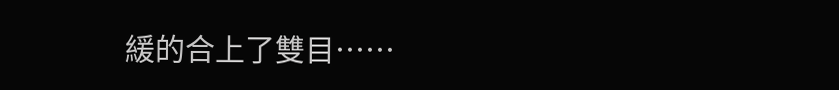緩的合上了雙目……